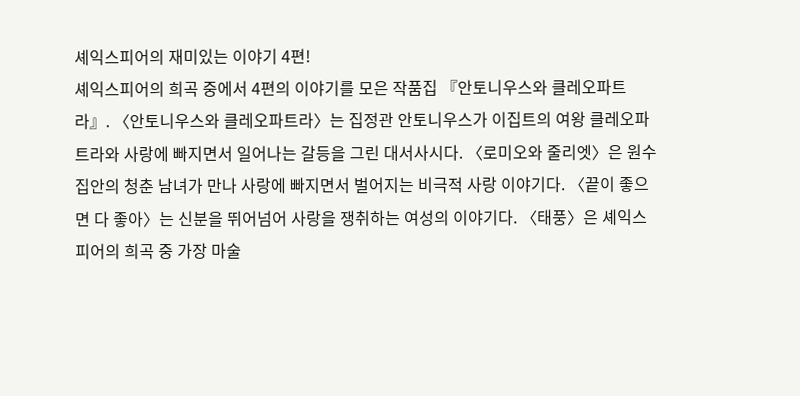셰익스피어의 재미있는 이야기 4편!
셰익스피어의 희곡 중에서 4편의 이야기를 모은 작품집 『안토니우스와 클레오파트라』. 〈안토니우스와 클레오파트라〉는 집정관 안토니우스가 이집트의 여왕 클레오파트라와 사랑에 빠지면서 일어나는 갈등을 그린 대서사시다. 〈로미오와 줄리엣〉은 원수 집안의 청춘 남녀가 만나 사랑에 빠지면서 벌어지는 비극적 사랑 이야기다. 〈끝이 좋으면 다 좋아〉는 신분을 뛰어넘어 사랑을 쟁취하는 여성의 이야기다. 〈태풍〉은 셰익스피어의 희곡 중 가장 마술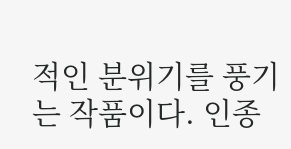적인 분위기를 풍기는 작품이다. 인종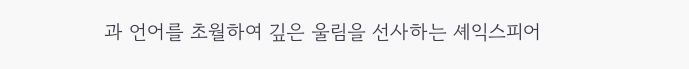과 언어를 초월하여 깊은 울림을 선사하는 셰익스피어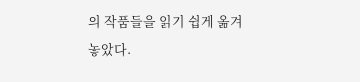의 작품들을 읽기 쉽게 옮겨 놓았다.